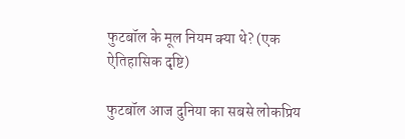फुटबॉल के मूल नियम क्या थे? (एक ऐतिहासिक दृष्टि)

फुटबॉल आज दुनिया का सबसे लोकप्रिय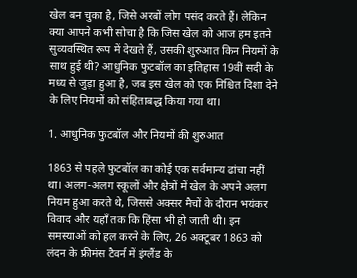खेल बन चुका है, जिसे अरबों लोग पसंद करते हैं। लेकिन क्या आपने कभी सोचा है कि जिस खेल को आज हम इतने सुव्यवस्थित रूप में देखते हैं, उसकी शुरुआत किन नियमों के साथ हुई थी? आधुनिक फुटबॉल का इतिहास 19वीं सदी के मध्य से जुड़ा हुआ है, जब इस खेल को एक निश्चित दिशा देने के लिए नियमों को संहिताबद्ध किया गया था।

1. आधुनिक फुटबॉल और नियमों की शुरुआत

1863 से पहले फुटबॉल का कोई एक सर्वमान्य ढांचा नहीं था। अलग-अलग स्कूलों और क्षेत्रों में खेल के अपने अलग नियम हुआ करते थे, जिससे अक्सर मैचों के दौरान भयंकर विवाद और यहाँ तक कि हिंसा भी हो जाती थी। इन समस्याओं को हल करने के लिए, 26 अक्टूबर 1863 को लंदन के फ्रीमंस टैवर्न में इंग्लैंड के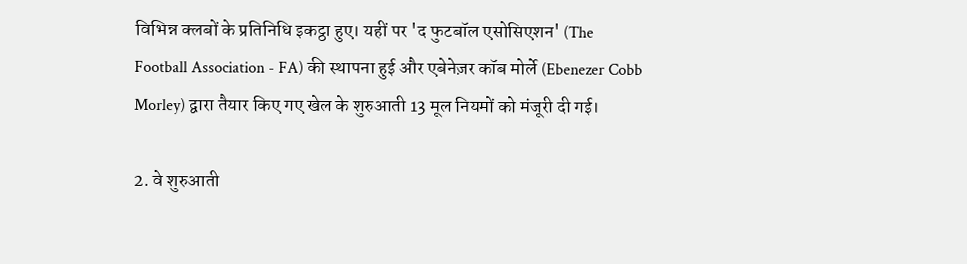विभिन्न क्लबों के प्रतिनिधि इकट्ठा हुए। यहीं पर 'द फुटबॉल एसोसिएशन' (The Football Association - FA) की स्थापना हुई और एबेनेज़र कॉब मोर्ले (Ebenezer Cobb Morley) द्वारा तैयार किए गए खेल के शुरुआती 13 मूल नियमों को मंजूरी दी गई।

2. वे शुरुआती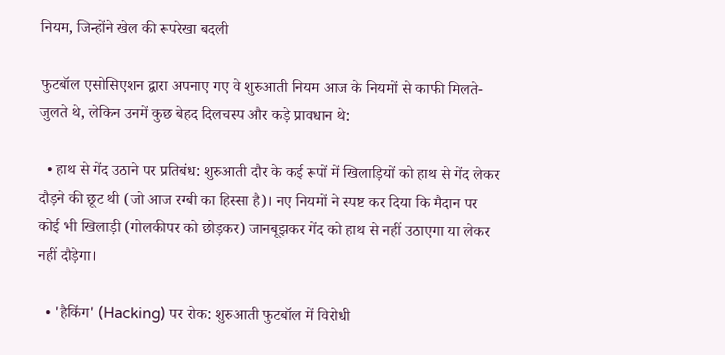नियम, जिन्होंने खेल की रूपरेखा बदली

फुटबॉल एसोसिएशन द्वारा अपनाए गए वे शुरुआती नियम आज के नियमों से काफी मिलते-जुलते थे, लेकिन उनमें कुछ बेहद दिलचस्प और कड़े प्रावधान थे:

  • हाथ से गेंद उठाने पर प्रतिबंध: शुरुआती दौर के कई रूपों में खिलाड़ियों को हाथ से गेंद लेकर दौड़ने की छूट थी (जो आज रग्बी का हिस्सा है)। नए नियमों ने स्पष्ट कर दिया कि मैदान पर कोई भी खिलाड़ी (गोलकीपर को छोड़कर) जानबूझकर गेंद को हाथ से नहीं उठाएगा या लेकर नहीं दौड़ेगा।

  • 'हैकिंग' (Hacking) पर रोक: शुरुआती फुटबॉल में विरोधी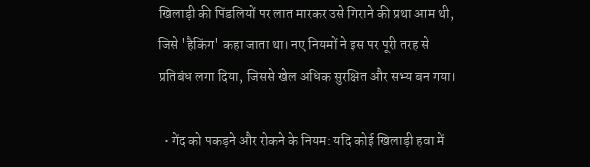खिलाड़ी की पिंडलियों पर लात मारकर उसे गिराने की प्रथा आम थी, जिसे 'हैकिंग' कहा जाता था। नए नियमों ने इस पर पूरी तरह से प्रतिबंध लगा दिया, जिससे खेल अधिक सुरक्षित और सभ्य बन गया।

  • गेंद को पकड़ने और रोकने के नियम: यदि कोई खिलाड़ी हवा में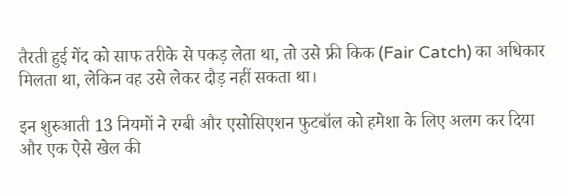तैरती हुई गेंद को साफ तरीके से पकड़ लेता था, तो उसे फ्री किक (Fair Catch) का अधिकार मिलता था, लेकिन वह उसे लेकर दौड़ नहीं सकता था।

इन शुरुआती 13 नियमों ने रग्बी और एसोसिएशन फुटबॉल को हमेशा के लिए अलग कर दिया और एक ऐसे खेल की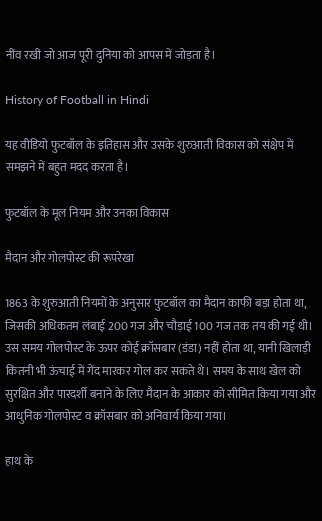नींव रखी जो आज पूरी दुनिया को आपस में जोड़ता है।

History of Football in Hindi

यह वीडियो फुटबॉल के इतिहास और उसके शुरुआती विकास को संक्षेप में समझने में बहुत मदद करता है।

फुटबॉल के मूल नियम और उनका विकास

मैदान और गोलपोस्ट की रूपरेखा

1863 के शुरुआती नियमों के अनुसार फुटबॉल का मैदान काफी बड़ा होता था, जिसकी अधिकतम लंबाई 200 गज और चौड़ाई 100 गज तक तय की गई थी। उस समय गोलपोस्ट के ऊपर कोई क्रॉसबार (डंडा) नहीं होता था, यानी खिलाड़ी कितनी भी ऊंचाई में गेंद मारकर गोल कर सकते थे। समय के साथ खेल को सुरक्षित और पारदर्शी बनाने के लिए मैदान के आकार को सीमित किया गया और आधुनिक गोलपोस्ट व क्रॉसबार को अनिवार्य किया गया।

हाथ के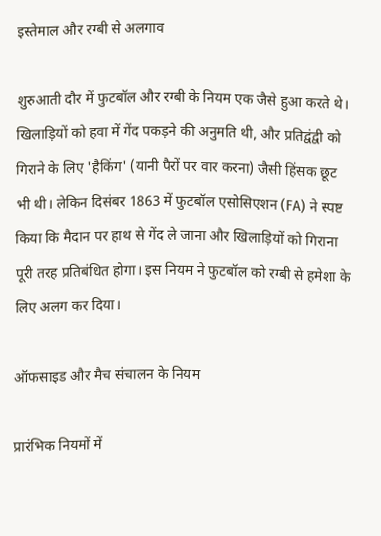इस्तेमाल और रग्बी से अलगाव

शुरुआती दौर में फुटबॉल और रग्बी के नियम एक जैसे हुआ करते थे। खिलाड़ियों को हवा में गेंद पकड़ने की अनुमति थी, और प्रतिद्वंद्वी को गिराने के लिए 'हैकिंग' (यानी पैरों पर वार करना) जैसी हिंसक छूट भी थी। लेकिन दिसंबर 1863 में फुटबॉल एसोसिएशन (FA) ने स्पष्ट किया कि मैदान पर हाथ से गेंद ले जाना और खिलाड़ियों को गिराना पूरी तरह प्रतिबंधित होगा। इस नियम ने फुटबॉल को रग्बी से हमेशा के लिए अलग कर दिया।

ऑफसाइड और मैच संचालन के नियम

प्रारंभिक नियमों में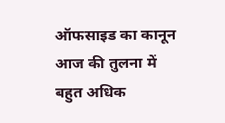ऑफसाइड का कानून आज की तुलना में बहुत अधिक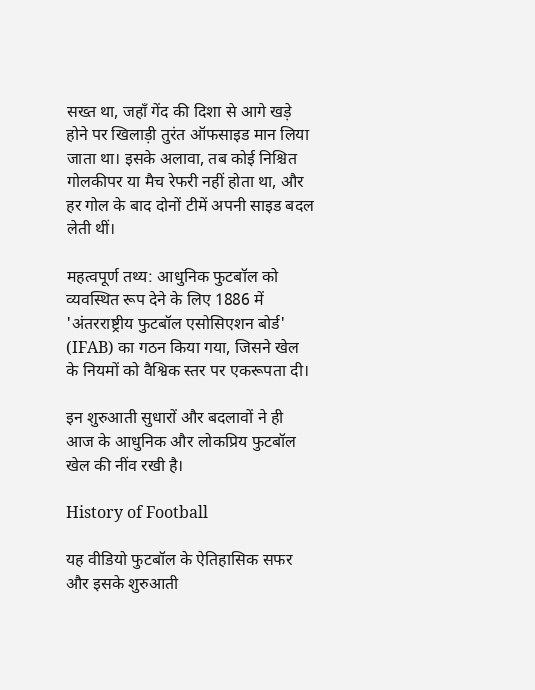सख्त था, जहाँ गेंद की दिशा से आगे खड़े होने पर खिलाड़ी तुरंत ऑफसाइड मान लिया जाता था। इसके अलावा, तब कोई निश्चित गोलकीपर या मैच रेफरी नहीं होता था, और हर गोल के बाद दोनों टीमें अपनी साइड बदल लेती थीं।

महत्वपूर्ण तथ्य: आधुनिक फुटबॉल को व्यवस्थित रूप देने के लिए 1886 में 'अंतरराष्ट्रीय फुटबॉल एसोसिएशन बोर्ड' (IFAB) का गठन किया गया, जिसने खेल के नियमों को वैश्विक स्तर पर एकरूपता दी।

इन शुरुआती सुधारों और बदलावों ने ही आज के आधुनिक और लोकप्रिय फुटबॉल खेल की नींव रखी है।

History of Football

यह वीडियो फुटबॉल के ऐतिहासिक सफर और इसके शुरुआती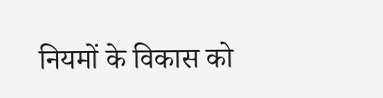नियमों के विकास को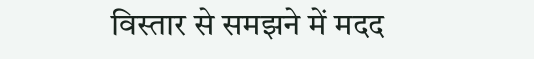विस्तार से समझने में मदद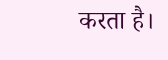करता है।